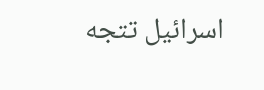اسرائيل تتجه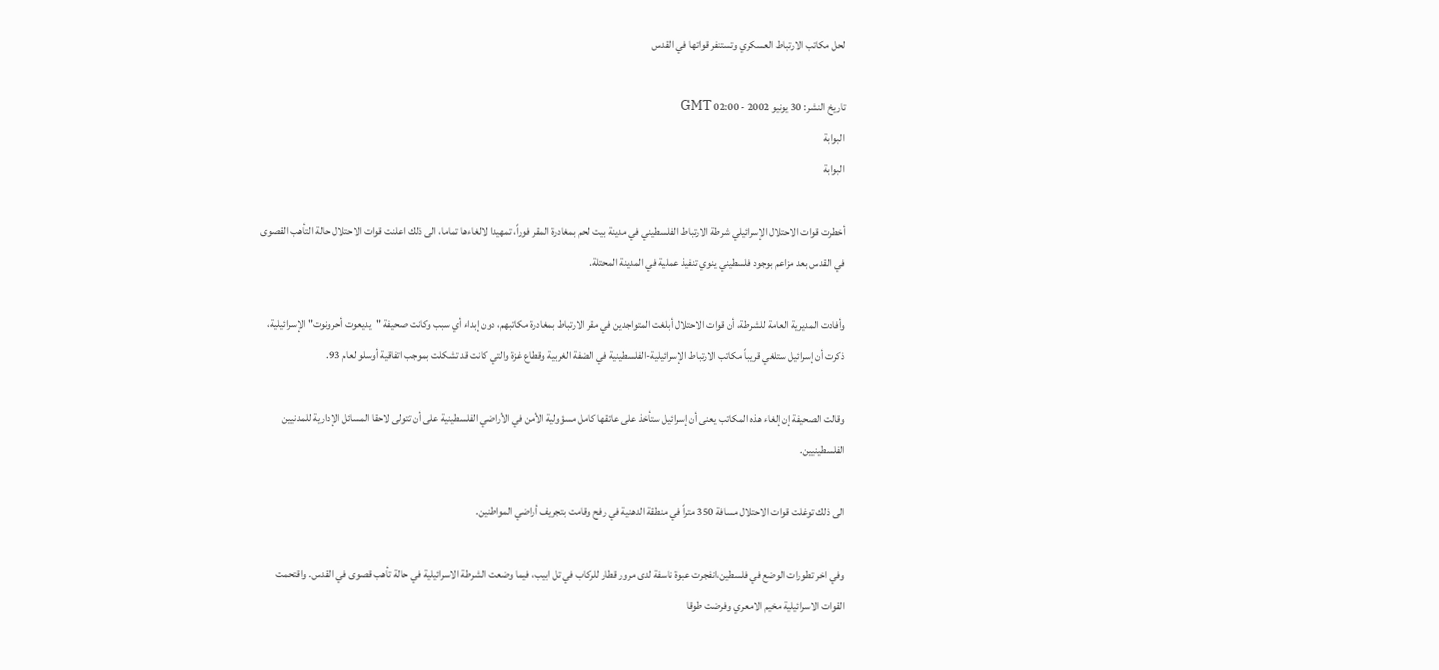لحل مكاتب الارتباط العسكري وتستنفر قواتها في القدس

تاريخ النشر: 30 يونيو 2002 - 02:00 GMT
البوابة
البوابة

أخطرت قوات الاحتلال الإسرائيلي شرطة الارتباط الفلسطيني في مدينة بيت لحم بمغادرة المقر فوراً، تمهيدا لالغاءها تماما، الى ذلك اعلنت قوات الاحتلال حالة التأهب القصوى في القدس بعد مزاعم بوجود فلسطيني ينوي تنفيذ عملية في المدينة المحتلة.

وأفادت المديرية العامة للشرطة، أن قوات الاحتلال أبلغت المتواجدين في مقر الارتباط بمغادرة مكاتبهم، دون إبداء أي سبب وكانت صحيفة "يديعوت أحرونوت" الإسرائيلية، ذكرت أن إسرائيل ستلغي قريباً مكاتب الارتباط الإسرائيلية-الفلسطينية في الضفة الغربية وقطاع غزة والتي كانت قد تشكلت بموجب اتفاقية أوسلو لعام 93.

وقالت الصحيفة إن إلغاء هذه المكاتب يعنى أن إسرائيل ستأخذ على عاتقها كامل مسؤولية الأمن في الأراضي الفلسطينية على أن تتولى لاحقا المسائل الإدارية للمدنيين الفلسطينيين.

الى ذلك توغلت قوات الاحتلال مسافة 350 متراً في منطقة الدهنية في رفح وقامت بتجريف أراضي المواطنين.

وفي اخر تطورات الوضع في فلسطين،انفجرت عبوة ناسفة لدى مرور قطار للركاب في تل ابيب، فيما وضعت الشرطة الاسرائيلية في حالة تأهب قصوى في القدس. واقتحمت القوات الاسرائيلية مخيم الامعري وفرضت طوقا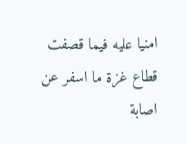امنيا عليه فيما قصفت قطاع غزة ما اسفر عن اصابة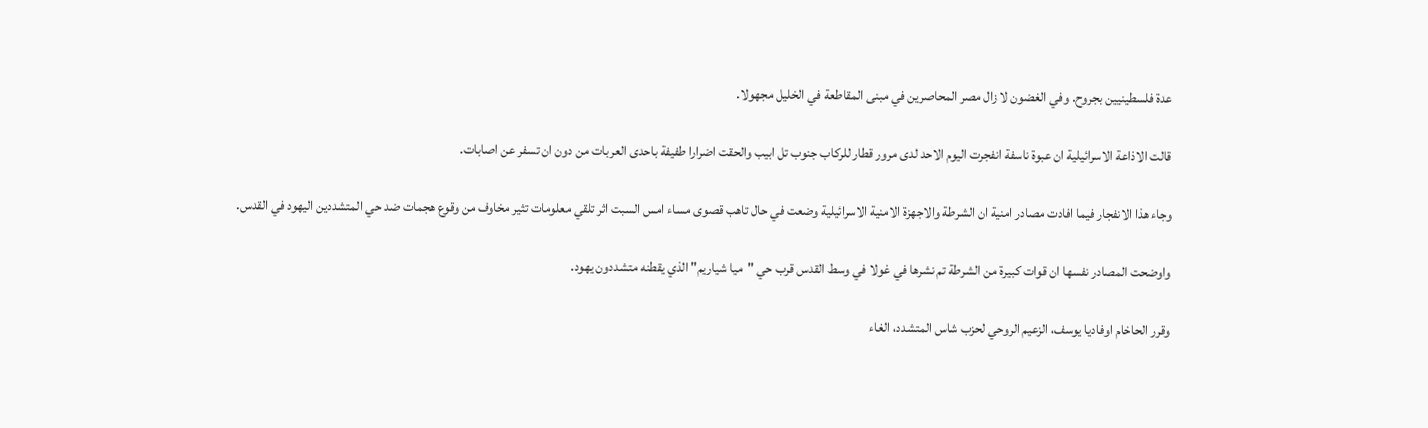عدة فلسطينيين بجروح. وفي الغضون لا زال مصر المحاصرين في مبنى المقاطعة في الخليل مجهولا.

قالت الاذاعة الاسرائيلية ان عبوة ناسفة انفجرت اليوم الاحد لدى مرور قطار للركاب جنوب تل ابيب والحقت اضرارا طفيفة باحدى العربات من دون ان تسفر عن اصابات.

وجاء هذا الانفجار فيما افادت مصادر امنية ان الشرطة والاجهزة الامنية الاسرائيلية وضعت في حال تاهب قصوى مساء امس السبت اثر تلقي معلومات تثير مخاوف من وقوع هجمات ضد حي المتشددين اليهود في القدس.

واوضحت المصادر نفسها ان قوات كبيرة من الشرطة تم نشرها في غولا في وسط القدس قرب حي "ميا شياريم" الذي يقطنه متشددون يهود.

وقرر الحاخام اوفاديا يوسف، الزعيم الروحي لحزب شاس المتشدد، الغاء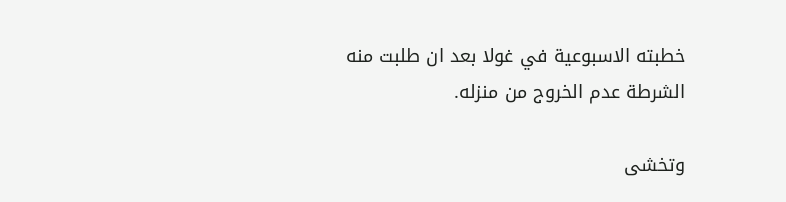خطبته الاسبوعية في غولا بعد ان طلبت منه الشرطة عدم الخروج من منزله.

وتخشى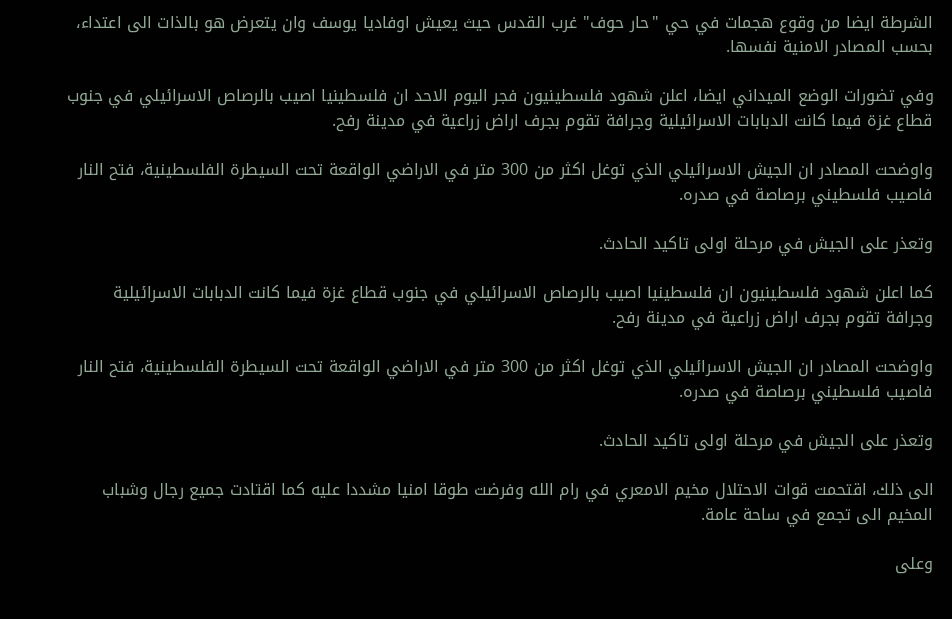الشرطة ايضا من وقوع هجمات في حي "حار حوف" غرب القدس حيث يعيش اوفاديا يوسف وان يتعرض هو بالذات الى اعتداء، بحسب المصادر الامنية نفسها.

وفي تضورات الوضع الميداني ايضا، اعلن شهود فلسطينيون فجر اليوم الاحد ان فلسطينيا اصيب بالرصاص الاسرائيلي في جنوب قطاع غزة فيما كانت الدبابات الاسرائيلية وجرافة تقوم بجرف اراض زراعية في مدينة رفح.

واوضحت المصادر ان الجيش الاسرائيلي الذي توغل اكثر من 300 متر في الاراضي الواقعة تحت السيطرة الفلسطينية، فتح النار فاصيب فلسطيني برصاصة في صدره.

وتعذر على الجيش في مرحلة اولى تاكيد الحادث.

كما اعلن شهود فلسطينيون ان فلسطينيا اصيب بالرصاص الاسرائيلي في جنوب قطاع غزة فيما كانت الدبابات الاسرائيلية وجرافة تقوم بجرف اراض زراعية في مدينة رفح.

واوضحت المصادر ان الجيش الاسرائيلي الذي توغل اكثر من 300 متر في الاراضي الواقعة تحت السيطرة الفلسطينية، فتح النار فاصيب فلسطيني برصاصة في صدره.

وتعذر على الجيش في مرحلة اولى تاكيد الحادث.

الى ذلك، اقتحمت قوات الاحتلال مخيم الامعري في رام الله وفرضت طوقا امنيا مشددا عليه كما اقتادت جميع رجال وشباب المخيم الى تجمع في ساحة عامة.

وعلى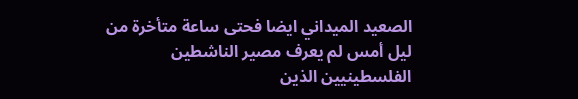الصعيد الميداني ايضا فحتى ساعة متأخرة من ليل أمس لم يعرف مصير الناشطين الفلسطينيين الذين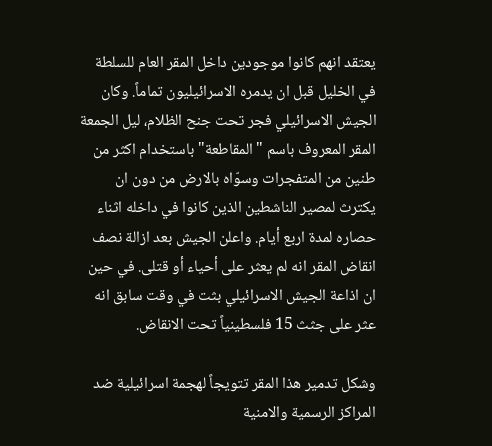يعتقد انهم كانوا موجودين داخل المقر العام للسلطة في الخليل قبل ان يدمره الاسرائيليون تماماً. وكان الجيش الاسرائيلي فجر تحت جنح الظلام، ليل الجمعة المقر المعروف باسم "المقاطعة" باستخدام اكثر من طنين من المتفجرات وسوّاه بالارض من دون ان يكترث لمصير الناشطين الذين كانوا في داخله اثناء حصاره لمدة اربع أيام. واعلن الجيش بعد ازالة نصف انقاض المقر انه لم يعثر على أحياء أو قتلى. في حين ان اذاعة الجيش الاسرائيلي بثت في وقت سابق انه عثر على جثث 15 فلسطينياً تحت الانقاض.

وشكل تدمير هذا المقر تتويجاً لهجمة اسرائيلية ضد المراكز الرسمية والامنية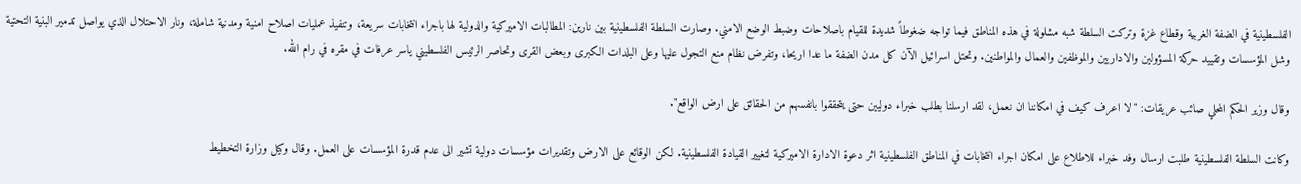الفلسطينية في الضفة الغربية وقطاع غزة وتركت السلطة شبه مشلولة في هذه المناطق فيما تواجه ضغوطاً شديدة للقيام باصلاحات وضبط الوضع الامني. وصارت السلطة الفلسطينية بين نارين: المطالبات الاميركية والدولية لها باجراء انتخابات سريعة، وتنفيذ عمليات اصلاح امنية ومدنية شاملة، ونار الاحتلال الذي يواصل تدمير البنية التحتية وشل المؤسسات وتقييد حركة المسؤولين والاداريين والموظفين والعمال والمواطنين. وتحتل اسرائيل الآن كل مدن الضفة ما عدا اريحا، وتفرض نظام منع التجول عليها وعلى البلدات الكبرى وبعض القرى وتحاصر الرئيس الفلسطيني ياسر عرفات في مقره في رام الله.

وقال وزير الحكم المحلي صائب عريقات: "لا اعرف كيف في امكاننا ان نعمل، لقد ارسلنا بطلب خبراء دوليين حتى يتحققوا بانفسهم من الحقائق على ارض الواقع".

وكانت السلطة الفلسطينية طلبت ارسال وفد خبراء للاطلاع على امكان اجراء انتخابات في المناطق الفلسطينية اثر دعوة الادارة الاميركية لتغيير القيادة الفلسطينية. لكن الوقائع على الارض وتقديرات مؤسسات دولية تشير الى عدم قدرة المؤسسات على العمل. وقال وكيل وزارة التخطيط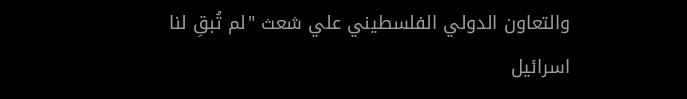والتعاون الدولي الفلسطيني علي شعث "لم تُبقِ لنا اسرائيل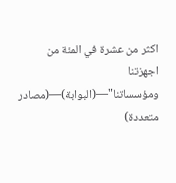اكثر من عشرة في المئة من اجهزتنا ومؤسساتنا"—(البوابة)—(مصادر متعددة)